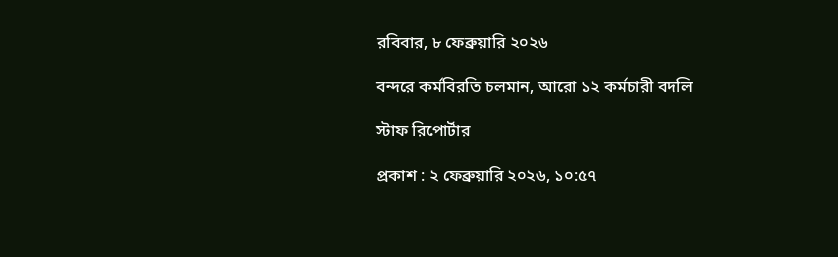রবিবার, ৮ ফেব্রুয়ারি ২০২৬

বন্দরে কর্মবিরতি চলমান, আরো ১২ কর্মচারী বদলি

স্টাফ রিপোর্টার

প্রকাশ : ২ ফেব্রুয়ারি ২০২৬, ১০:৫৭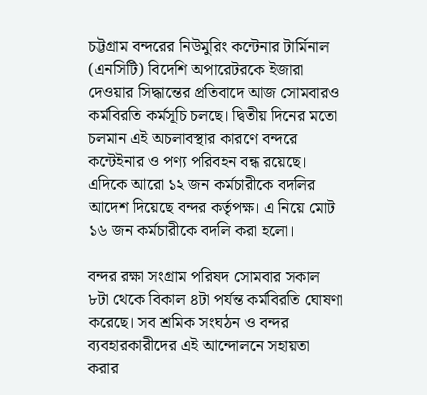চট্টগ্রাম বন্দরের নিউমুরিং কন্টেনার টার্মিনাল (এনসিটি) বিদেশি অপারেটরকে ইজারা দেওয়ার সিদ্ধান্তের প্রতিবাদে আজ সোমবারও কর্মবিরতি কর্মসূচি চলছে। দ্বিতীয় দিনের মতো চলমান এই অচলাবস্থার কারণে বন্দরে কন্টেইনার ও পণ্য পরিবহন বন্ধ রয়েছে। এদিকে আরো ১২ জন কর্মচারীকে বদলির আদেশ দিয়েছে বন্দর কর্তৃপক্ষ। এ নিয়ে মোট ১৬ জন কর্মচারীকে বদলি করা হলো।

বন্দর রক্ষা সংগ্রাম পরিষদ সোমবার সকাল ৮টা থেকে বিকাল ৪টা পর্যন্ত কর্মবিরতি ঘোষণা করেছে। সব শ্রমিক সংঘঠন ও বন্দর ব্যবহারকারীদের এই আন্দোলনে সহায়তা করার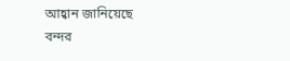আহ্বান জানিয়েছে বন্দর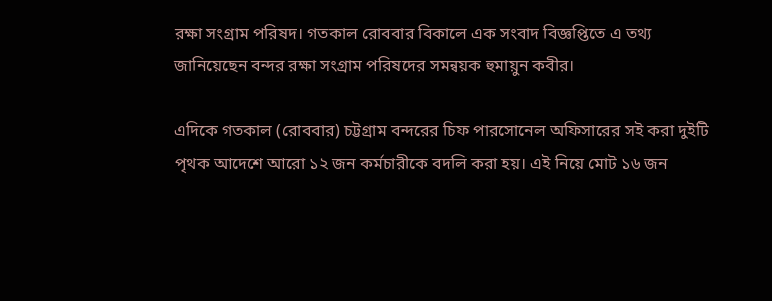রক্ষা সংগ্রাম পরিষদ। গতকাল রোববার বিকালে এক সংবাদ বিজ্ঞপ্তিতে এ তথ্য জানিয়েছেন বন্দর রক্ষা সংগ্রাম পরিষদের সমন্বয়ক হুমায়ুন কবীর।

এদিকে গতকাল (রোববার) চট্টগ্রাম বন্দরের চিফ পারসোনেল অফিসারের সই করা দুইটি পৃথক আদেশে আরো ১২ জন কর্মচারীকে বদলি করা হয়। এই নিয়ে মোট ১৬ জন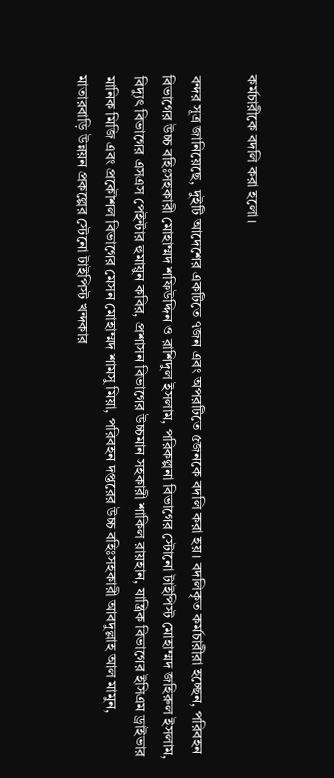কর্মচারীকে বদলি করা হলো।

বন্দর সূত্র জানিয়েছে, দুইটি আদেশের একটিতে ৭জন এবং অপরটিতে ৫জনকে বদলি করা হয়। বদলিকৃত কর্মচারীরা হচ্ছেন, পরিবহন বিভাগের উচ্চ বহিঃসহকারী মোহাম্মদ শফিউদ্দিন ও রাশিদুল ইসলাম, পরিকল্পনা বিভাগের স্টোনো টাইপিস্ট মোহাম্মদ জহিরুল ইসলাম, বিদ্যুৎ বিভাগের এসএস পেইন্টার হুমায়ুন কবির, প্রশাসন বিভাগের উচ্চমান সহকারী শাকিল রায়হান, যান্ত্রিক বিভাগের ইসিএম ড্রাইভার মানিক মিজি এবং প্রকৌশল বিভাগের মেসন মোহাম্মদ শামসু মিয়া, পরিবহন দপ্তরের উচ্চ বহিঃসহকারী আবদুল্লাহ আল মামুন, মাতারবাড়ি উন্নয়ন প্রকল্পের স্টেনো টাইপিস্ট খন্দকার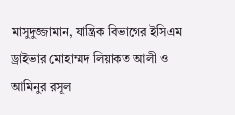মাসুদুজ্জামান, যান্ত্রিক বিভাগের ইসিএম ড্রাইভার মোহাম্মদ লিয়াকত আলী ও আমিনুর রসূল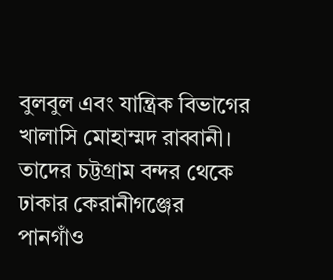বুলবুল এবং যান্ত্রিক বিভাগের খালাসি মোহাম্মদ রাব্বানী। তাদের চট্টগ্রাম বন্দর থেকে ঢাকার কেরানীগঞ্জের পানগাঁও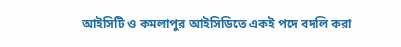আইসিটি ও কমলাপুর আইসিডিতে একই পদে বদলি করা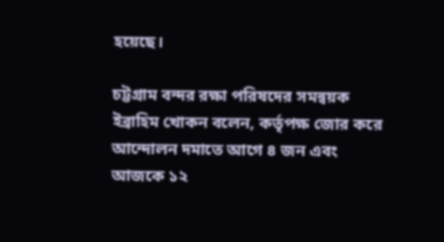হয়েছে।

চট্টগ্রাম বন্দর রক্ষা পরিষদের সমন্বয়ক ইব্রাহিম খোকন বলেন, কর্তৃপক্ষ জোর করে আন্দোলন দমাতে আগে ৪ জন এবং আজকে ১২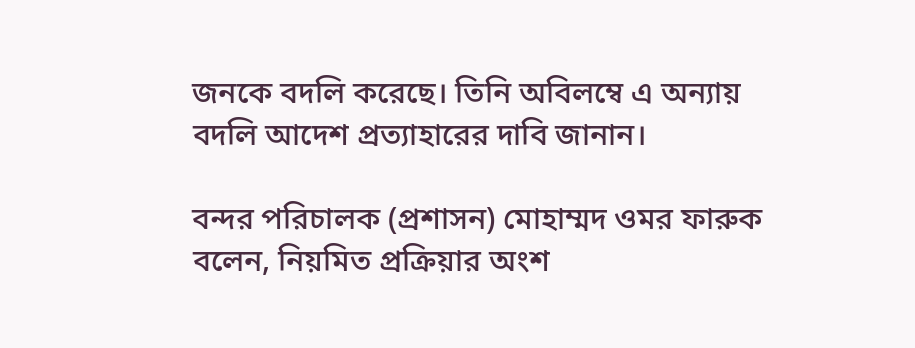জনকে বদলি করেছে। তিনি অবিলম্বে এ অন্যায় বদলি আদেশ প্রত্যাহারের দাবি জানান।

বন্দর পরিচালক (প্রশাসন) মোহাম্মদ ওমর ফারুক বলেন, নিয়মিত প্রক্রিয়ার অংশ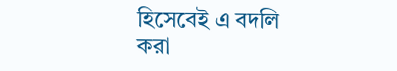হিসেবেই এ বদলি করা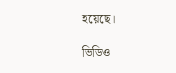হয়েছে।

ভিডিও